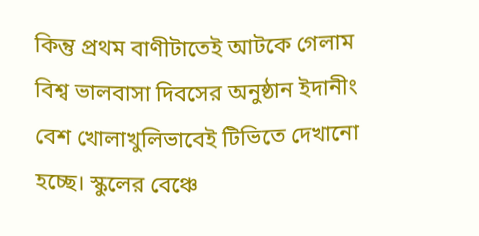কিন্তু প্রথম বাণীটাতেই আটকে গেলাম
বিশ্ব ভালবাসা দিবসের অনুষ্ঠান ইদানীং বেশ খোলাখুলিভাবেই টিভিতে দেখানো হচ্ছে। স্কুলের বেঞ্চে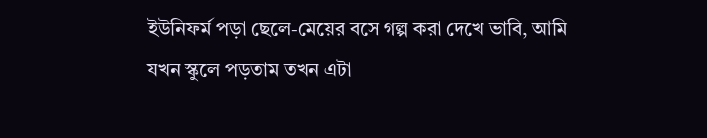ইউনিফর্ম পড়া ছেলে-মেয়ের বসে গল্প করা দেখে ভাবি, আমি যখন স্কুলে পড়তাম তখন এটা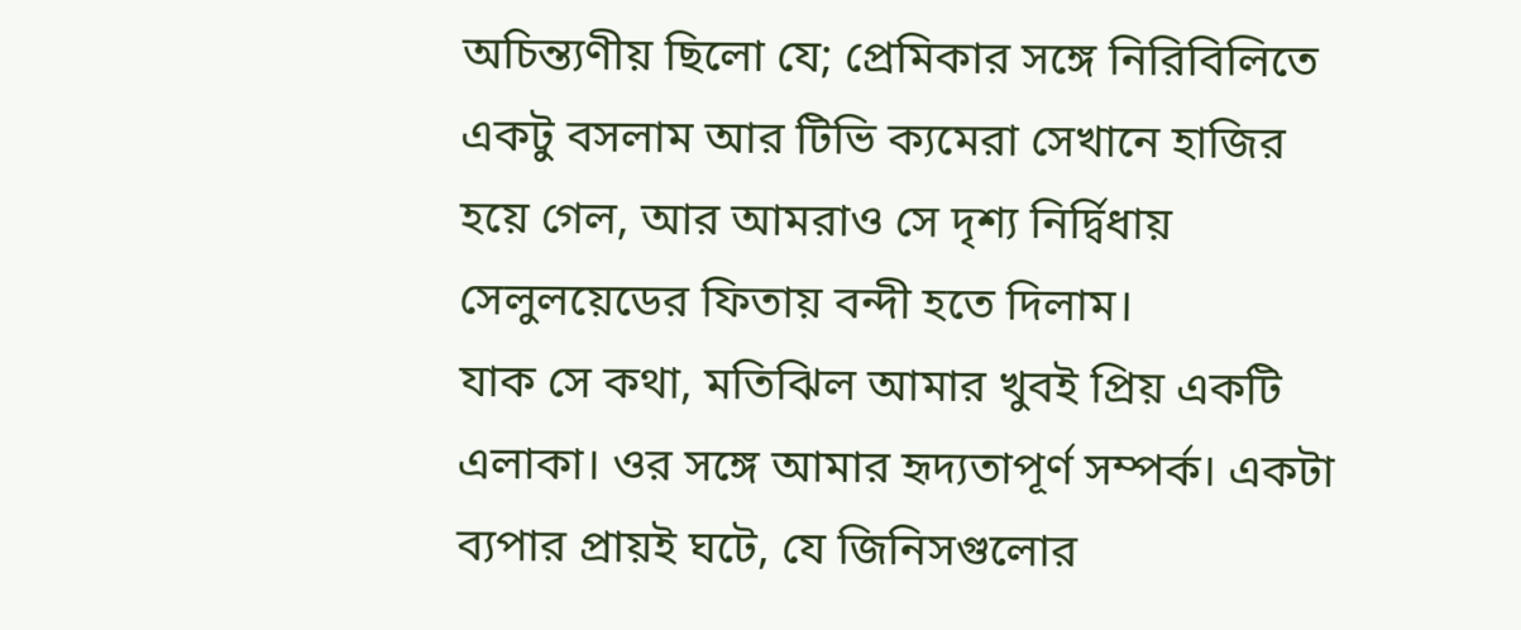অচিন্ত্যণীয় ছিলো যে; প্রেমিকার সঙ্গে নিরিবিলিতে একটু বসলাম আর টিভি ক্যমেরা সেখানে হাজির হয়ে গেল, আর আমরাও সে দৃশ্য নির্দ্বিধায় সেলুলয়েডের ফিতায় বন্দী হতে দিলাম।
যাক সে কথা, মতিঝিল আমার খুবই প্রিয় একটি এলাকা। ওর সঙ্গে আমার হৃদ্যতাপূর্ণ সম্পর্ক। একটা ব্যপার প্রায়ই ঘটে, যে জিনিসগুলোর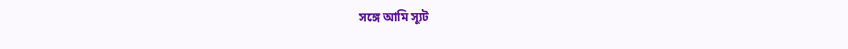সঙ্গে আমি স্যূট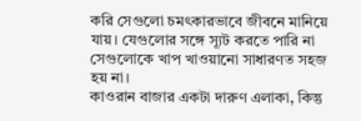করি সেগুলো চমৎকারভাবে জীবনে মানিয়ে যায়। যেগুলোর সঙ্গে স্যূট করতে পারি না সেগুলোকে খাপ খাওয়ানো সাধারণত সহজ হয় না।
কাওরান বাজার একটা দারুণ এলাকা, কিন্তু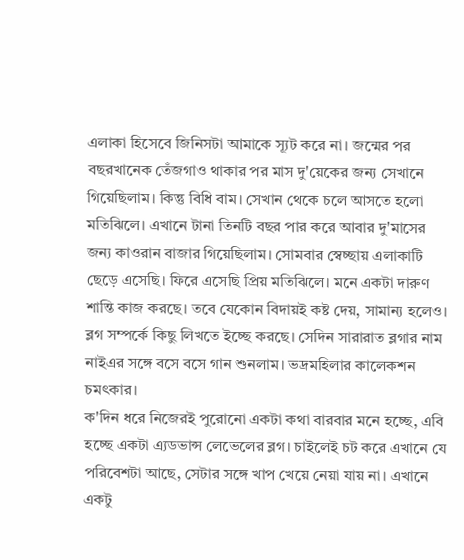এলাকা হিসেবে জিনিসটা আমাকে স্যূট করে না। জন্মের পর বছরখানেক তেঁজগাও থাকার পর মাস দু'য়েকের জন্য সেখানে গিয়েছিলাম। কিন্তু বিধি বাম। সেখান থেকে চলে আসতে হলো মতিঝিলে। এখানে টানা তিনটি বছর পার করে আবার দু'মাসের জন্য কাওরান বাজার গিয়েছিলাম। সোমবার স্বেচ্ছায় এলাকাটি ছেড়ে এসেছি। ফিরে এসেছি প্রিয় মতিঝিলে। মনে একটা দারুণ শান্তি কাজ করছে। তবে যেকোন বিদায়ই কষ্ট দেয়, সামান্য হলেও।
ব্লগ সম্পর্কে কিছু লিখতে ইচ্ছে করছে। সেদিন সারারাত ব্লগার নাম নাইএর সঙ্গে বসে বসে গান শুনলাম। ভদ্রমহিলার কালেকশন চমৎকার।
ক'দিন ধরে নিজেরই পুরোনো একটা কথা বারবার মনে হচ্ছে, এবি হচ্ছে একটা এ্যডভান্স লেভেলের ব্লগ। চাইলেই চট করে এখানে যে পরিবেশটা আছে, সেটার সঙ্গে খাপ খেয়ে নেয়া যায় না। এখানে একটু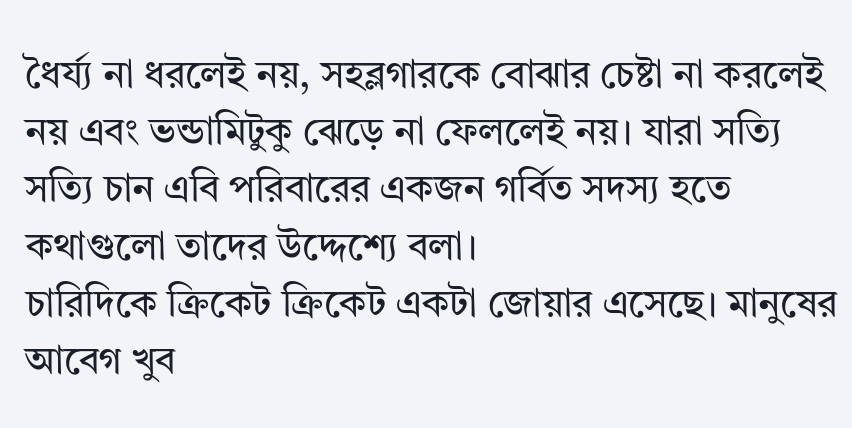ধৈর্য্য না ধরলেই নয়, সহব্লগারকে বোঝার চেষ্টা না করলেই নয় এবং ভন্ডামিটুকু ঝেড়ে না ফেললেই নয়। যারা সত্যি সত্যি চান এবি পরিবারের একজন গর্বিত সদস্য হতে কথাগুলো তাদের উদ্দেশ্যে বলা।
চারিদিকে ক্রিকেট ক্রিকেট একটা জোয়ার এসেছে। মানুষের আবেগ খুব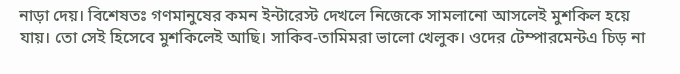নাড়া দেয়। বিশেষতঃ গণমানুষের কমন ইন্টারেস্ট দেখলে নিজেকে সামলানো আসলেই মুশকিল হয়ে যায়। তো সেই হিসেবে মুশকিলেই আছি। সাকিব-তামিমরা ভালো খেলুক। ওদের টেম্পারমেন্টএ চিড় না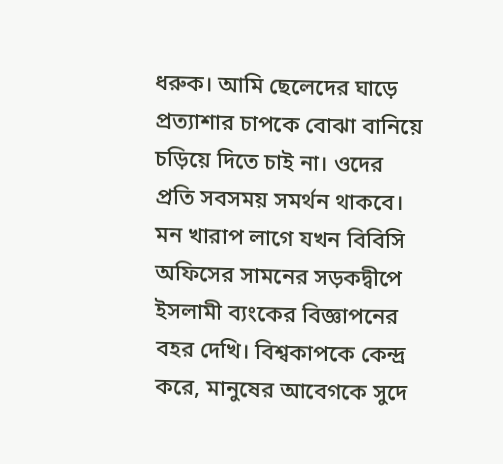ধরুক। আমি ছেলেদের ঘাড়ে প্রত্যাশার চাপকে বোঝা বানিয়ে চড়িয়ে দিতে চাই না। ওদের প্রতি সবসময় সমর্থন থাকবে।
মন খারাপ লাগে যখন বিবিসি অফিসের সামনের সড়কদ্বীপে ইসলামী ব্যংকের বিজ্ঞাপনের বহর দেখি। বিশ্বকাপকে কেন্দ্র করে, মানুষের আবেগকে সুদে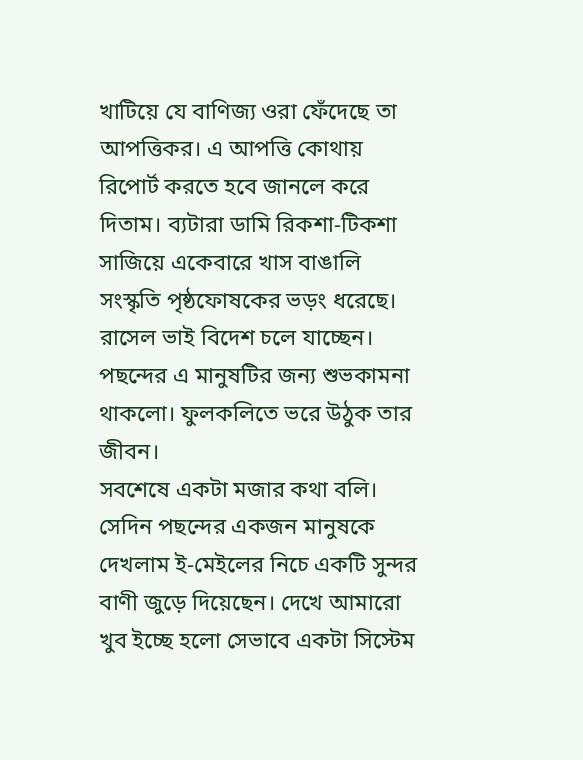খাটিয়ে যে বাণিজ্য ওরা ফেঁদেছে তা আপত্তিকর। এ আপত্তি কোথায় রিপোর্ট করতে হবে জানলে করে দিতাম। ব্যটারা ডামি রিকশা-টিকশা সাজিয়ে একেবারে খাস বাঙালি সংস্কৃতি পৃষ্ঠফোষকের ভড়ং ধরেছে।
রাসেল ভাই বিদেশ চলে যাচ্ছেন। পছন্দের এ মানুষটির জন্য শুভকামনা থাকলো। ফুলকলিতে ভরে উঠুক তার জীবন।
সবশেষে একটা মজার কথা বলি। সেদিন পছন্দের একজন মানুষকে দেখলাম ই-মেইলের নিচে একটি সুন্দর বাণী জুড়ে দিয়েছেন। দেখে আমারো খুব ইচ্ছে হলো সেভাবে একটা সিস্টেম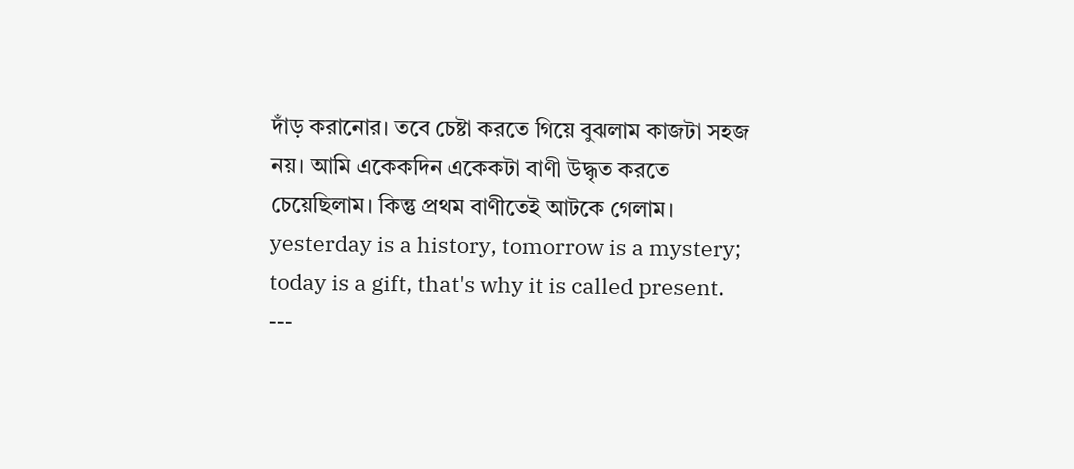দাঁড় করানোর। তবে চেষ্টা করতে গিয়ে বুঝলাম কাজটা সহজ নয়। আমি একেকদিন একেকটা বাণী উদ্ধৃত করতে চেয়েছিলাম। কিন্তু প্রথম বাণীতেই আটকে গেলাম। yesterday is a history, tomorrow is a mystery; today is a gift, that's why it is called present.
---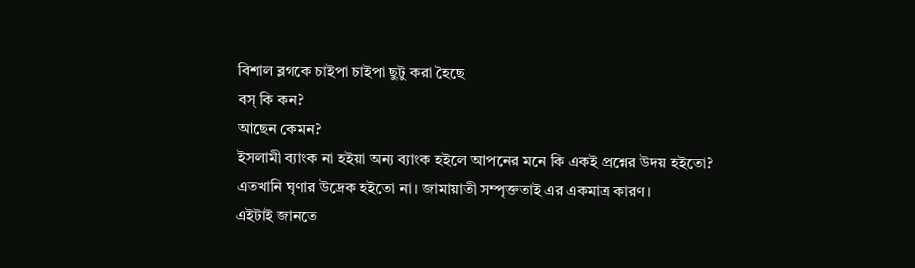বিশাল ব্লগকে চাইপা চাইপা ছুটু করা হৈছে
বস্ কি কন?
আছেন কেমন?
ইসলামী ব্যাংক না হইয়া অন্য ব্যাংক হইলে আপনের মনে কি একই প্রশ্নের উদয় হইতো?
এতখানি ঘৃণার উদ্রেক হইতো না। জামায়াতী সম্পৃক্ততাই এর একমাত্র কারণ।
এইটাই জানতে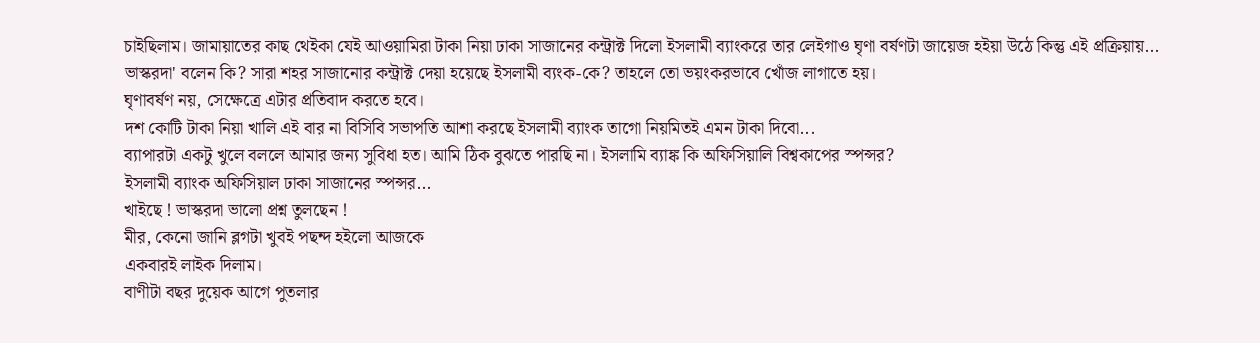চাইছিলাম। জামায়াতের কাছ থেইকা যেই আওয়ামিরা টাকা নিয়া ঢাকা সাজানের কন্ট্রাক্ট দিলো ইসলামী ব্যাংকরে তার লেইগাও ঘৃণা বর্ষণটা জায়েজ হইয়া উঠে কিন্তু এই প্রক্রিয়ায়...
ভাস্করদা' বলেন কি? সারা শহর সাজানোর কন্ট্রাক্ট দেয়া হয়েছে ইসলামী ব্যংক-কে? তাহলে তো ভয়ংকরভাবে খোঁজ লাগাতে হয়।
ঘৃণাবর্ষণ নয়, সেক্ষেত্রে এটার প্রতিবাদ করতে হবে।
দশ কোটি টাকা নিয়া খালি এই বার না বিসিবি সভাপতি আশা করছে ইসলামী ব্যাংক তাগো নিয়মিতই এমন টাকা দিবো...
ব্যাপারটা একটু খুলে বললে আমার জন্য সুবিধা হত। আমি ঠিক বুঝতে পারছি না। ইসলামি ব্যাঙ্ক কি অফিসিয়ালি বিশ্বকাপের স্পন্সর?
ইসলামী ব্যাংক অফিসিয়াল ঢাকা সাজানের স্পন্সর...
খাইছে ! ভাস্করদা ভালো প্রশ্ন তুলছেন !
মীর, কেনো জানি ব্লগটা খুবই পছন্দ হইলো আজকে
একবারই লাইক দিলাম।
বাণীটা বছর দুয়েক আগে পুতলার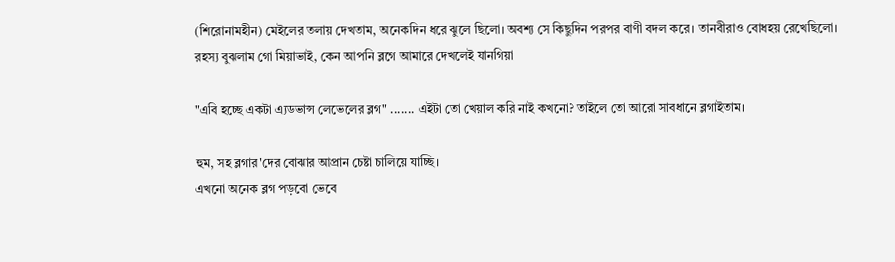(শিরোনামহীন) মেইলের তলায় দেখতাম, অনেকদিন ধরে ঝুলে ছিলো। অবশ্য সে কিছুদিন পরপর বাণী বদল করে। তানবীরাও বোধহয় রেখেছিলো।
রহস্য বুঝলাম গো মিয়াভাই, কেন আপনি ব্লগে আমারে দেখলেই যানগিয়া

"এবি হচ্ছে একটা এ্যডভান্স লেভেলের ব্লগ" ....... এইটা তো খেয়াল করি নাই কখনো? তাইলে তো আরো সাবধানে ব্লগাইতাম।

হুম, সহ ব্লগার'দের বোঝার আপ্রান চেষ্টা চালিয়ে যাচ্ছি।
এখনো অনেক ব্লগ পড়বো ভেবে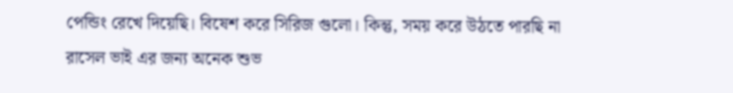পেন্ডিং রেখে দিয়েছি। বিষেশ করে সিরিজ গুলো। কিন্তু, সময় করে উঠতে পারছি না
রাসেল ভাই এর জন্য অনেক শুভ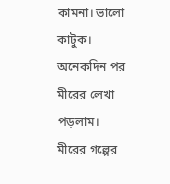কামনা। ভালো কাটুক।
অনেকদিন পর মীরের লেখা পড়লাম।
মীরের গল্পের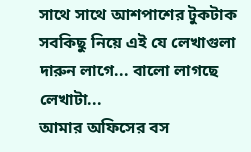সাথে সাথে আশপাশের টুকটাক সবকিছু নিয়ে এই যে লেখাগুলা দারুন লাগে... বালো লাগছে লেখাটা...
আমার অফিসের বস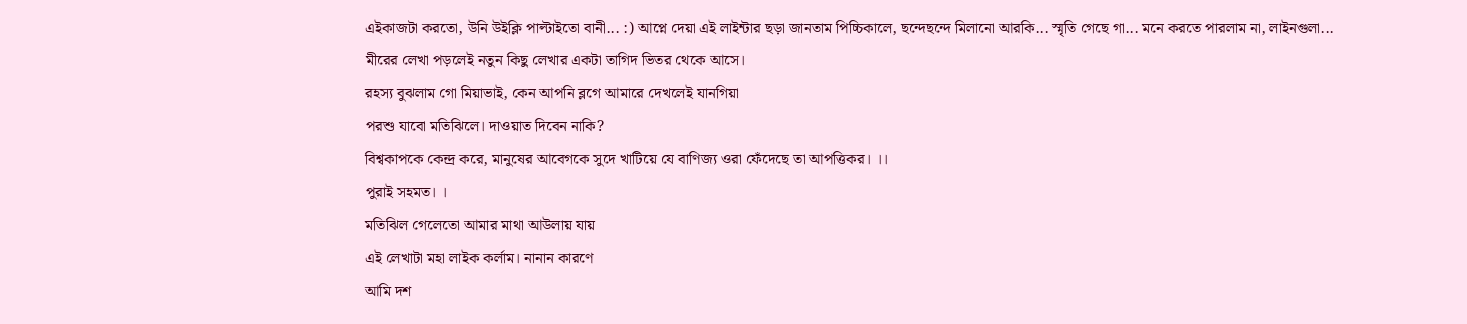এইকাজটা করতো, উনি উইক্লি পাল্টাইতো বানী... :) আপ্নে দেয়া এই লাইন্টার ছড়া জানতাম পিচ্চিকালে, ছন্দেছন্দে মিলানো আরকি... স্মৃতি গেছে গা... মনে করতে পারলাম না, লাইনগুলা...
মীরের লেখা পড়লেই নতুন কিছু লেখার একটা তাগিদ ভিতর থেকে আসে।
রহস্য বুঝলাম গো মিয়াভাই, কেন আপনি ব্লগে আমারে দেখলেই যানগিয়া
পরশু যাবো মতিঝিলে। দাওয়াত দিবেন নাকি?
বিশ্বকাপকে কেন্দ্র করে, মানুষের আবেগকে সুদে খাটিয়ে যে বাণিজ্য ওরা ফেঁদেছে তা আপত্তিকর। ।।
পুরাই সহমত। ।
মতিঝিল গেলেতো আমার মাথা আউলায় যায়
এই লেখাটা মহা লাইক কর্লাম। নানান কারণে
আমি দশ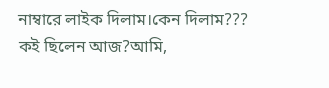নাম্বারে লাইক দিলাম।কেন দিলাম???
কই ছিলেন আজ?আমি,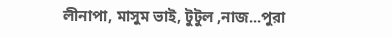লীনাপা, মাসুম ভাই, টুটুল ,নাজ...পুরা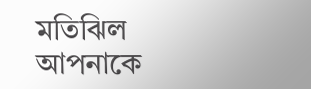মতিঝিল আপনাকে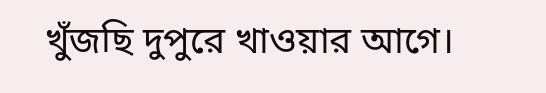খুঁজছি দুপুরে খাওয়ার আগে।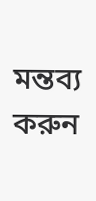মন্তব্য করুন